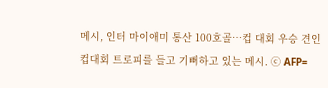메시, 인터 마이애미 통산 100호골…컵 대회 우승 견인
컵대회 트로피를 들고 기뻐하고 있는 메시. ⓒ AFP=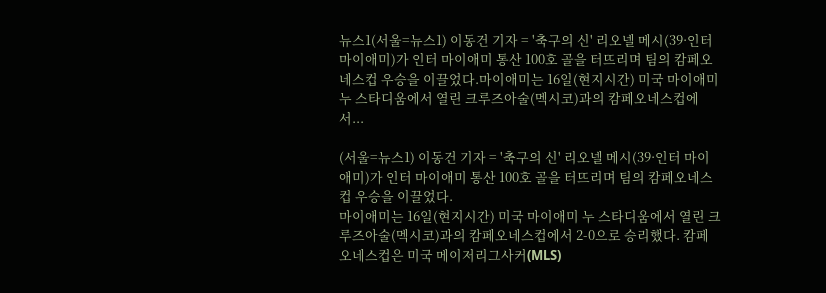뉴스1(서울=뉴스1) 이동건 기자 = '축구의 신' 리오넬 메시(39·인터 마이애미)가 인터 마이애미 통산 100호 골을 터뜨리며 팀의 캄페오네스컵 우승을 이끌었다.마이애미는 16일(현지시간) 미국 마이애미 누 스타디움에서 열린 크루즈아술(멕시코)과의 캄페오네스컵에서...

(서울=뉴스1) 이동건 기자 = '축구의 신' 리오넬 메시(39·인터 마이애미)가 인터 마이애미 통산 100호 골을 터뜨리며 팀의 캄페오네스컵 우승을 이끌었다.
마이애미는 16일(현지시간) 미국 마이애미 누 스타디움에서 열린 크루즈아술(멕시코)과의 캄페오네스컵에서 2-0으로 승리했다. 캄페오네스컵은 미국 메이저리그사커(MLS)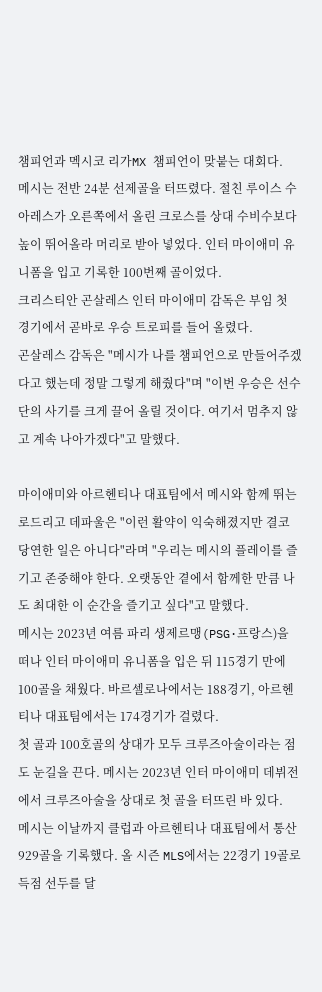챔피언과 멕시코 리가MX 챔피언이 맞붙는 대회다.
메시는 전반 24분 선제골을 터뜨렸다. 절친 루이스 수아레스가 오른쪽에서 올린 크로스를 상대 수비수보다 높이 뛰어올라 머리로 받아 넣었다. 인터 마이애미 유니폼을 입고 기록한 100번째 골이었다.
크리스티안 곤살레스 인터 마이애미 감독은 부임 첫 경기에서 곧바로 우승 트로피를 들어 올렸다.
곤살레스 감독은 "메시가 나를 챔피언으로 만들어주겠다고 했는데 정말 그렇게 해줬다"며 "이번 우승은 선수단의 사기를 크게 끌어 올릴 것이다. 여기서 멈추지 않고 계속 나아가겠다"고 말했다.

마이애미와 아르헨티나 대표팀에서 메시와 함께 뛰는 로드리고 데파울은 "이런 활약이 익숙해졌지만 결코 당연한 일은 아니다"라며 "우리는 메시의 플레이를 즐기고 존중해야 한다. 오랫동안 곁에서 함께한 만큼 나도 최대한 이 순간을 즐기고 싶다"고 말했다.
메시는 2023년 여름 파리 생제르맹(PSG·프랑스)을 떠나 인터 마이애미 유니폼을 입은 뒤 115경기 만에 100골을 채웠다. 바르셀로나에서는 188경기, 아르헨티나 대표팀에서는 174경기가 걸렸다.
첫 골과 100호골의 상대가 모두 크루즈아술이라는 점도 눈길을 끈다. 메시는 2023년 인터 마이애미 데뷔전에서 크루즈아술을 상대로 첫 골을 터뜨린 바 있다.
메시는 이날까지 클럽과 아르헨티나 대표팀에서 통산 929골을 기록했다. 올 시즌 MLS에서는 22경기 19골로 득점 선두를 달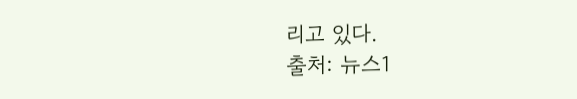리고 있다.
출처: 뉴스1